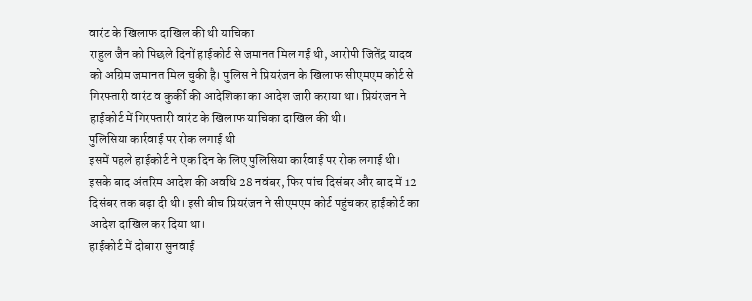वारंट के खिलाफ दाखिल की थी याचिका
राहुल जैन को पिछले दिनों हाईकोर्ट से जमानत मिल गई थी, आरोपी जितेंद्र यादव को अग्रिम जमानत मिल चुकी है। पुलिस ने प्रियरंजन के खिलाफ सीएमएम कोर्ट से गिरफ्तारी वारंट व कुर्की की आदेशिका का आदेश जारी कराया था। प्रियंरजन ने हाईकोर्ट में गिरफ्तारी वारंट के खिलाफ याचिका दाखिल की थी।
पुलिसिया कार्रवाई पर रोक लगाई थी
इसमें पहले हाईकोर्ट ने एक दिन के लिए पुलिसिया कार्रवाई पर रोक लगाई थी। इसके बाद अंतरिम आदेश की अवधि 28 नवंबर, फिर पांच दिसंबर और बाद में 12 दिसंबर तक बढ़ा दी थी। इसी बीच प्रियरंजन ने सीएमएम कोर्ट पहुंचकर हाईकोर्ट का आदेश दाखिल कर दिया था।
हाईकोर्ट में दोबारा सुनवाई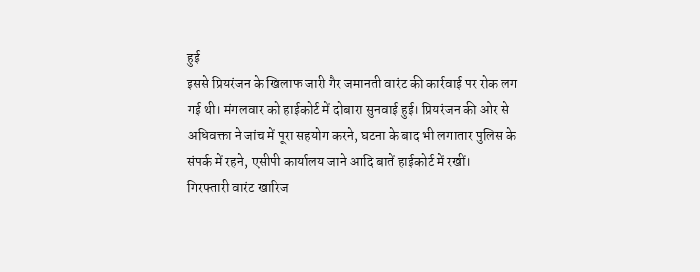हुई
इससे प्रियरंजन के खिलाफ जारी गैर जमानती वारंट की कार्रवाई पर रोक लग गई थी। मंगलवार को हाईकोर्ट में दोबारा सुनवाई हुई। प्रियरंजन की ओर से अधिवक्ता ने जांच में पूरा सहयोग करने, घटना के बाद भी लगातार पुलिस के संपर्क में रहने, एसीपी कार्यालय जाने आदि बातें हाईकोर्ट में रखीं।
गिरफ्तारी वारंट खारिज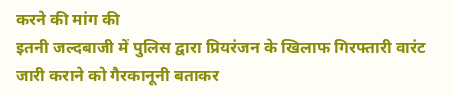करने की मांग की
इतनी जल्दबाजी में पुलिस द्वारा प्रियरंजन के खिलाफ गिरफ्तारी वारंट जारी कराने को गैरकानूनी बताकर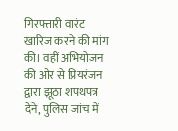गिरफ्तारी वारंट खारिज करने की मांग की। वहीं अभियोजन की ओर से प्रियरंजन द्वारा झूठा शपथपत्र देने, पुलिस जांच में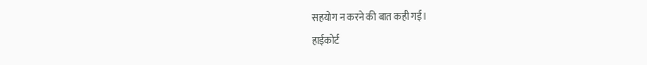सहयोग न करने की बात कही गई।
हाईकोर्ट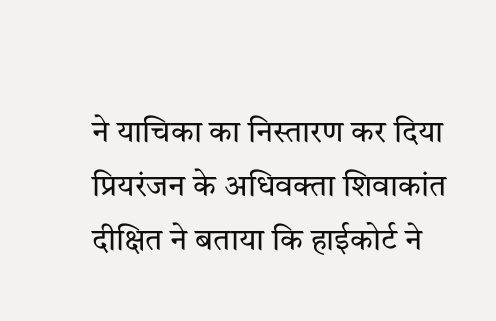ने याचिका का निस्तारण कर दिया
प्रियरंजन के अधिवक्ता शिवाकांत दीक्षित ने बताया कि हाईकोर्ट ने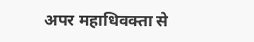अपर महाधिवक्ता से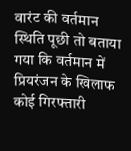वारंट की वर्तमान स्थिति पूछी तो बताया गया कि वर्तमान में प्रियरंजन के खिलाफ कोई गिरफ्तारी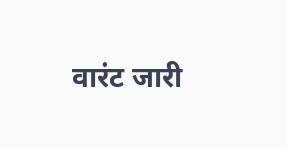वारंट जारी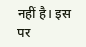नहीं है। इस पर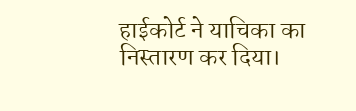हाईकोर्ट ने याचिका का निस्तारण कर दिया।